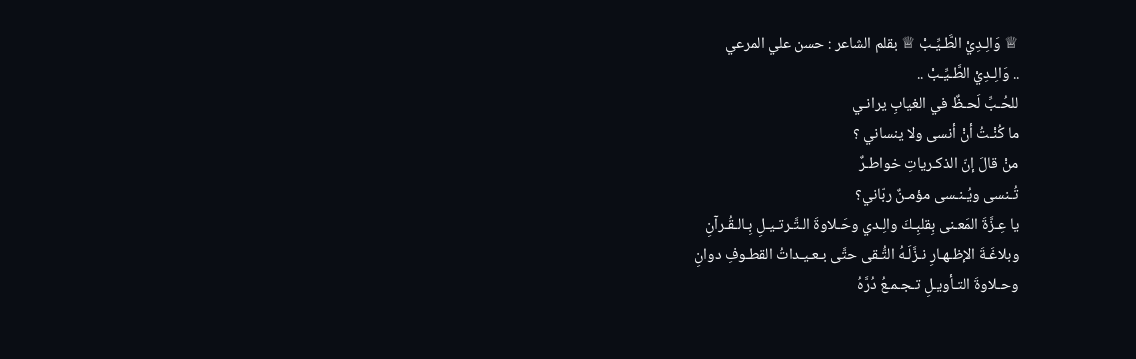♕ وَالِـدِيْ الطَّـيِّـبْ ♕ بقلم الشاعر : حسن علي المرعي
.. وَالِـدِيْ الطَّـيِّـبْ ..
للحُـبِّ لَحـظٌ في الغيابِ يرانـي
ما كُنْـتُ أنْ أنسى ولا ينساني ؟
منْ قالَ إنّ الذكـرياتِ خواطـرٌ
تُـنسى ويُـنـسى مؤمـنٌ ربّاني؟
يا عِـزَّةَ المَعـنى بِقلبِـكَ والِـدي وحَـلاوةَ الـتَّـرتـيـلِ بِـالـقُـرآنِ
وبلاغَـةَ الإظـهـارِ نـزَّلَـهُ التُّـقى حتَّى بـعـيـداتُ القطـوفِ دوانِ
وحـلاوةَ التـأويـلِ تـجـمـعُ دُرَّهُ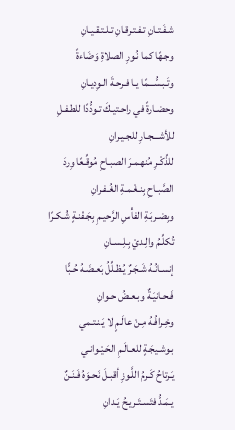شـفَـتـانِ تـفـتـرقـانِ تـلـتـقـيـانِ
وجـهًا كما نُـورِ الصلاةِ وَضَاءةً وتَـبـسُّـــمًا يـا فـرحـةَ الـوِديـانِ
وحضـارةً في راحـتيـكَ تـودُّدًا للطـفـلِ للأشـــجـارِ للجـيـرانِ
للذِّكْـرِ مُنهـمـرَ الصبـاحِ مُوقِّـعًا وِردَ الصَّبـاحِ بِنـغْـمـةِ الغُـفـرانِ
وبِضـربَـةِ الفأْسِ الرَّحيـمِ بِجَـفْنـةٍ شُـكـرًا تُكلِّـمُ والِـديْ بِـلِـسـانِ
إنسـانُـهُ شَـجَـرٌ يُـظـلِّلُ بَعـضَـهُ حُـبًّا فَـحـانيَـةٌ وبـعـضُ حـوانِ
وخِـرافُـهُ مِـنْ عالَـمٍ لا يَـنـتـمي بـوشـيجَـةٍ للعـالَـمِ الحَـيْـوانـي
يَـرتاحُ كَـرمُ اللَّـوزِ أقبـلَ نَحـوَهُ فَـنَـنٌ يـمَـدُّ فتَسـتَـريـحُ يَـدانِ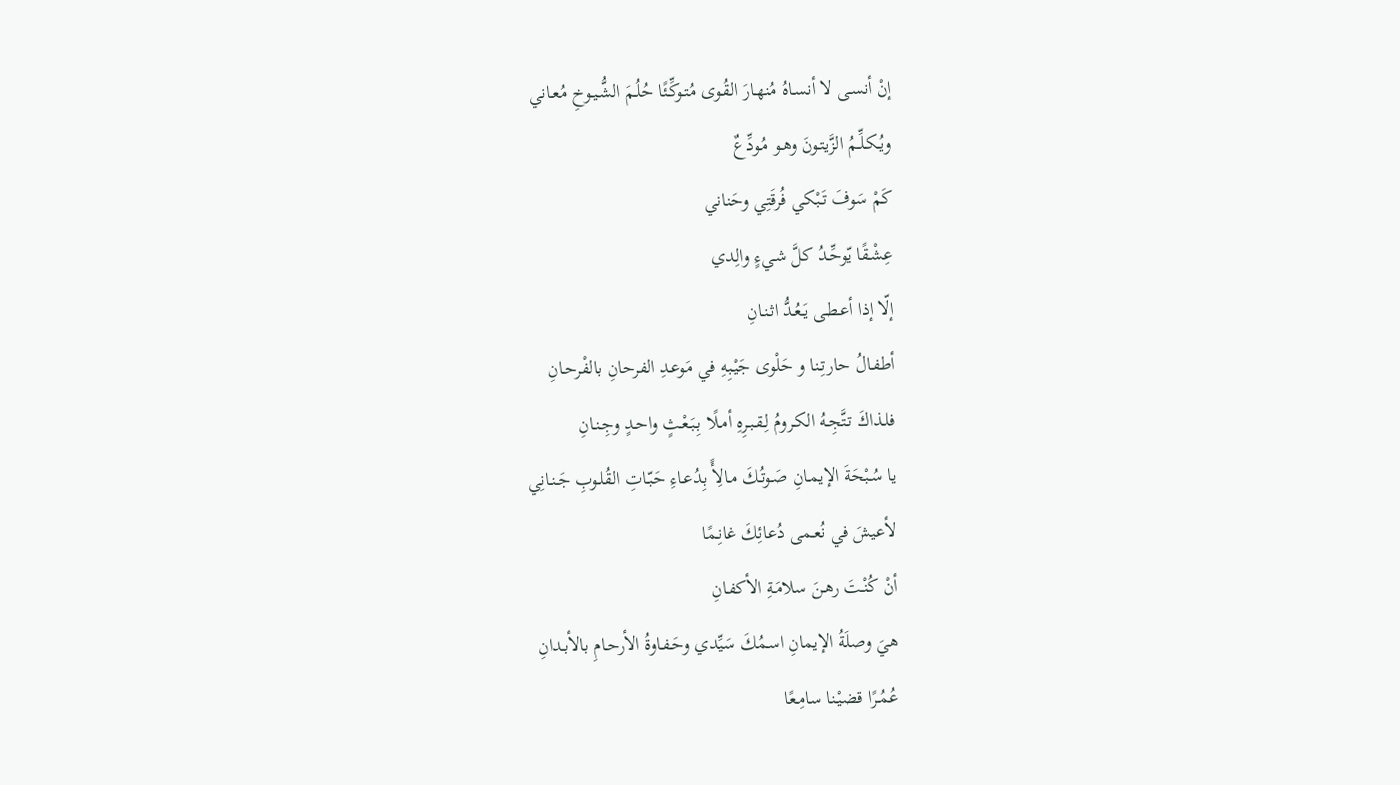إنْ أنسـى لا أنسـاهُ مُنهـارَ القُـوى مُتـوكِّـئًا حُلُـمَ الشُّـيـوخِ مُعـاني
ويُـكـلِّـمُ الزَّيتـونَ وهـو مُـودِّعٌ
كَمْ سَوفَ تَبْكي فُرقَتِي وحَناني
عِشْـقًا يّوحِّـدُ كلَّ شـيءٍ والِدي
إلّا إذا أعـطـى يَـعُـدُّ اثـنـانِ
أطفـالُ حارتِـنا و حَلْوى جَيْـبِهِ في مَوعـدِ الفرحانِ بالفْرحـانِ
فلـذاكَ تـتَّجِـهُ الكـرومُ لِـقـبـرِهِ أمـلًا بِـبَـعْـثٍ واحـدٍ وجِـنـانِ
يا سُـبْحَةَ الإيمـانِ صَـوتُـكَ مـالِأً بِدُعـاءِ حَبّـاتِ القُلـوبِ جَـنـانِي
لأعيشَ في نُعـمى دُعائِكَ غانِـمًا
أنْ كُنْـتَ رهـنَ سلامَـةِ الأكفـانِ
هيَ وصلَةُ الإيمانِ اسـمُكَ سَيِّدي وحَـفـاوةُ الأرحـامِ بالأبـدانِ
عُمُـرًا قضيْـنا سامِـعًا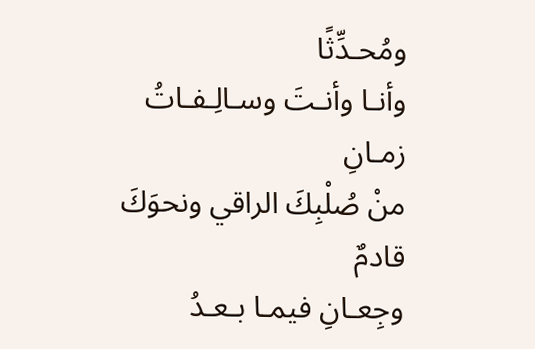ومُحـدِّثًا
وأنـا وأنـتَ وسـالِـفـاتُ زمـانِ
منْ صُلْبِكَ الراقي ونحوَكَ قادمٌ
وجِعـانِ فيمـا بـعـدُ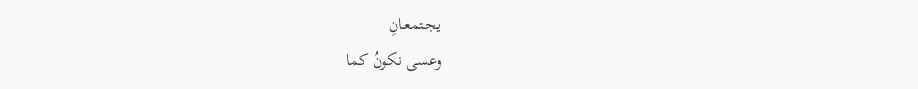يجـتمعـانِ
وعسى نكونُ كما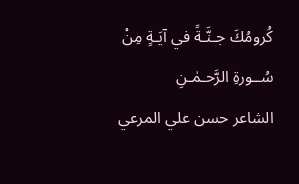كُرومُكَ جـنَّـةً في آيَـةٍ مِنْ سُــورةِ الرَّحـمٰـنِ
الشاعر حسن علي المرعي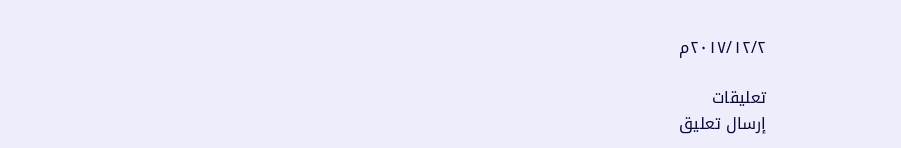٢٠١٧/١٢/٢م

تعليقات
إرسال تعليق